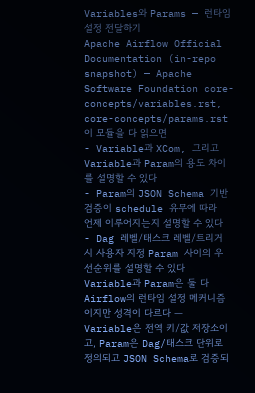Variables와 Params — 런타임 설정 전달하기
Apache Airflow Official Documentation (in-repo snapshot) — Apache Software Foundation core-concepts/variables.rst, core-concepts/params.rst
이 모듈을 다 읽으면
- Variable과 XCom, 그리고 Variable과 Param의 용도 차이를 설명할 수 있다
- Param의 JSON Schema 기반 검증이 schedule 유무에 따라 언제 이루어지는지 설명할 수 있다
- Dag 레벨/태스크 레벨/트리거 시 사용자 지정 Param 사이의 우선순위를 설명할 수 있다
Variable과 Param은 둘 다 Airflow의 런타임 설정 메커니즘이지만 성격이 다르다 — Variable은 전역 키/값 저장소이고, Param은 Dag/태스크 단위로 정의되고 JSON Schema로 검증되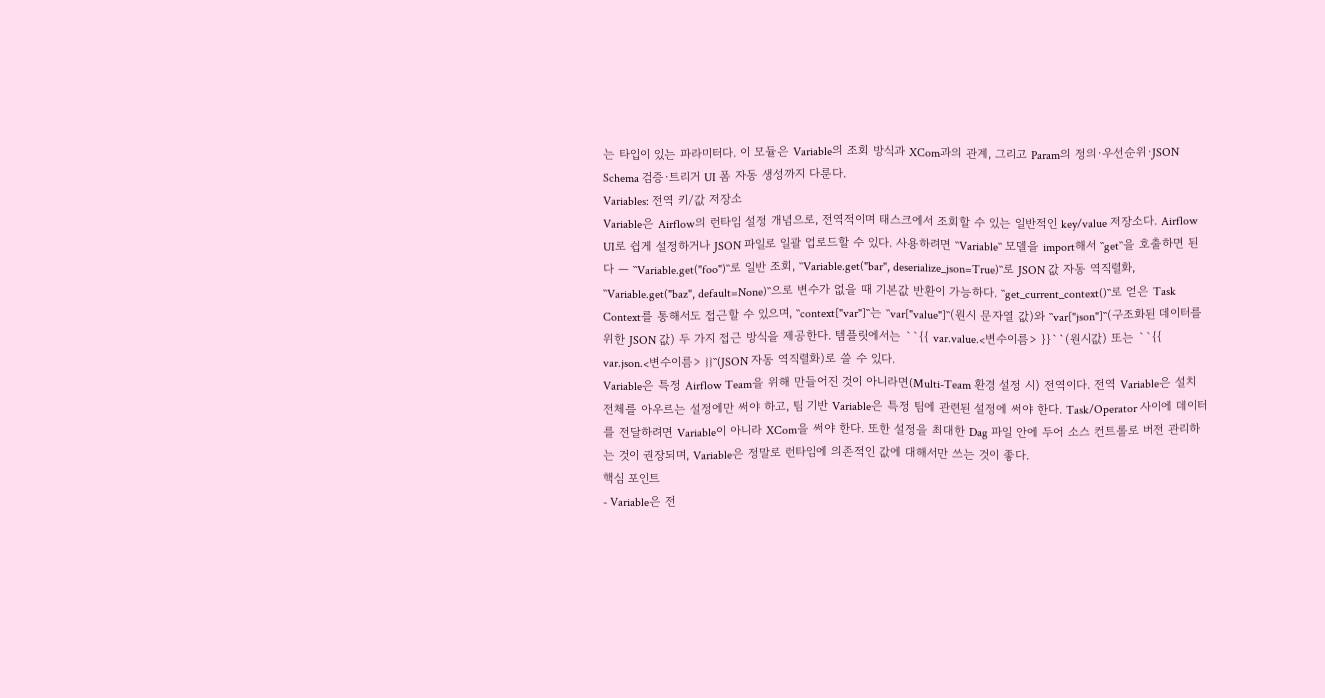는 타입이 있는 파라미터다. 이 모듈은 Variable의 조회 방식과 XCom과의 관계, 그리고 Param의 정의·우선순위·JSON Schema 검증·트리거 UI 폼 자동 생성까지 다룬다.
Variables: 전역 키/값 저장소
Variable은 Airflow의 런타임 설정 개념으로, 전역적이며 태스크에서 조회할 수 있는 일반적인 key/value 저장소다. Airflow UI로 쉽게 설정하거나 JSON 파일로 일괄 업로드할 수 있다. 사용하려면 ``Variable`` 모델을 import해서 ``get``을 호출하면 된다 — ``Variable.get("foo")``로 일반 조회, ``Variable.get("bar", deserialize_json=True)``로 JSON 값 자동 역직렬화, ``Variable.get("baz", default=None)``으로 변수가 없을 때 기본값 반환이 가능하다. ``get_current_context()``로 얻은 Task Context를 통해서도 접근할 수 있으며, ``context["var"]``는 ``var["value"]``(원시 문자열 값)와 ``var["json"]``(구조화된 데이터를 위한 JSON 값) 두 가지 접근 방식을 제공한다. 템플릿에서는 ``{{ var.value.<변수이름> }}``(원시값) 또는 ``{{ var.json.<변수이름> }}``(JSON 자동 역직렬화)로 쓸 수 있다.
Variable은 특정 Airflow Team을 위해 만들어진 것이 아니라면(Multi-Team 환경 설정 시) 전역이다. 전역 Variable은 설치 전체를 아우르는 설정에만 써야 하고, 팀 기반 Variable은 특정 팀에 관련된 설정에 써야 한다. Task/Operator 사이에 데이터를 전달하려면 Variable이 아니라 XCom을 써야 한다. 또한 설정을 최대한 Dag 파일 안에 두어 소스 컨트롤로 버전 관리하는 것이 권장되며, Variable은 정말로 런타임에 의존적인 값에 대해서만 쓰는 것이 좋다.
핵심 포인트
- Variable은 전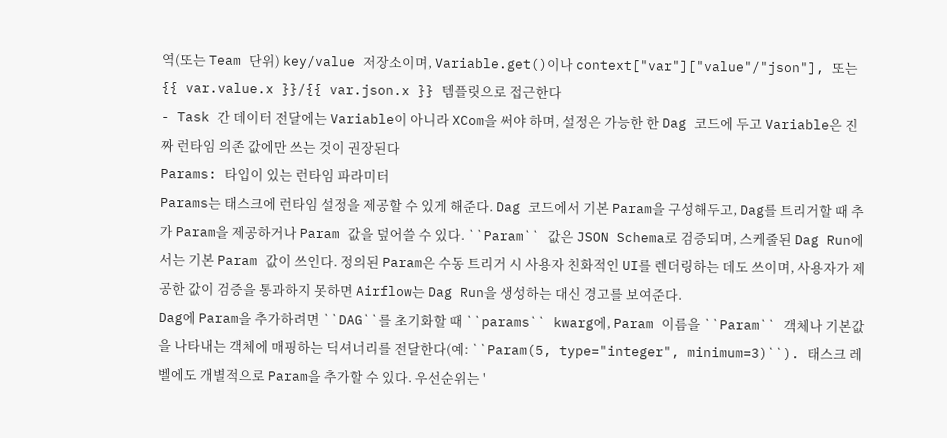역(또는 Team 단위) key/value 저장소이며, Variable.get()이나 context["var"]["value"/"json"], 또는 {{ var.value.x }}/{{ var.json.x }} 템플릿으로 접근한다
- Task 간 데이터 전달에는 Variable이 아니라 XCom을 써야 하며, 설정은 가능한 한 Dag 코드에 두고 Variable은 진짜 런타임 의존 값에만 쓰는 것이 권장된다
Params: 타입이 있는 런타임 파라미터
Params는 태스크에 런타임 설정을 제공할 수 있게 해준다. Dag 코드에서 기본 Param을 구성해두고, Dag를 트리거할 때 추가 Param을 제공하거나 Param 값을 덮어쓸 수 있다. ``Param`` 값은 JSON Schema로 검증되며, 스케줄된 Dag Run에서는 기본 Param 값이 쓰인다. 정의된 Param은 수동 트리거 시 사용자 친화적인 UI를 렌더링하는 데도 쓰이며, 사용자가 제공한 값이 검증을 통과하지 못하면 Airflow는 Dag Run을 생성하는 대신 경고를 보여준다.
Dag에 Param을 추가하려면 ``DAG``를 초기화할 때 ``params`` kwarg에, Param 이름을 ``Param`` 객체나 기본값을 나타내는 객체에 매핑하는 딕셔너리를 전달한다(예: ``Param(5, type="integer", minimum=3)``). 태스크 레벨에도 개별적으로 Param을 추가할 수 있다. 우선순위는 '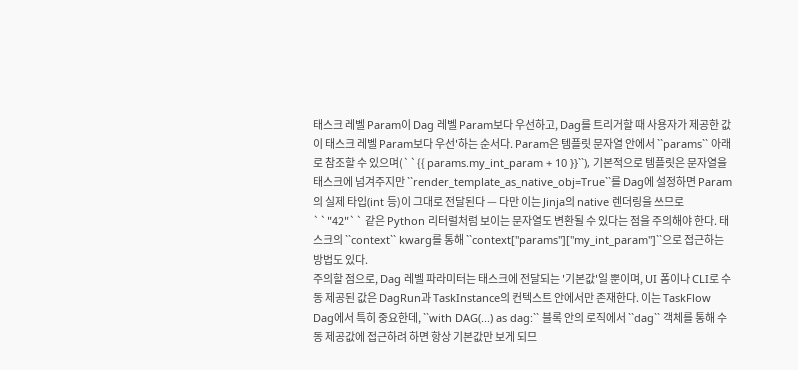태스크 레벨 Param이 Dag 레벨 Param보다 우선하고, Dag를 트리거할 때 사용자가 제공한 값이 태스크 레벨 Param보다 우선'하는 순서다. Param은 템플릿 문자열 안에서 ``params`` 아래로 참조할 수 있으며(``{{ params.my_int_param + 10 }}``), 기본적으로 템플릿은 문자열을 태스크에 넘겨주지만 ``render_template_as_native_obj=True``를 Dag에 설정하면 Param의 실제 타입(int 등)이 그대로 전달된다 — 다만 이는 Jinja의 native 렌더링을 쓰므로 ``"42"`` 같은 Python 리터럴처럼 보이는 문자열도 변환될 수 있다는 점을 주의해야 한다. 태스크의 ``context`` kwarg를 통해 ``context["params"]["my_int_param"]``으로 접근하는 방법도 있다.
주의할 점으로, Dag 레벨 파라미터는 태스크에 전달되는 '기본값'일 뿐이며, UI 폼이나 CLI로 수동 제공된 값은 DagRun과 TaskInstance의 컨텍스트 안에서만 존재한다. 이는 TaskFlow Dag에서 특히 중요한데, ``with DAG(...) as dag:`` 블록 안의 로직에서 ``dag`` 객체를 통해 수동 제공값에 접근하려 하면 항상 기본값만 보게 되므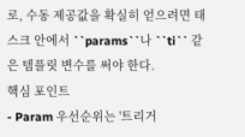로, 수동 제공값을 확실히 얻으려면 태스크 안에서 ``params``나 ``ti`` 같은 템플릿 변수를 써야 한다.
핵심 포인트
- Param 우선순위는 '트리거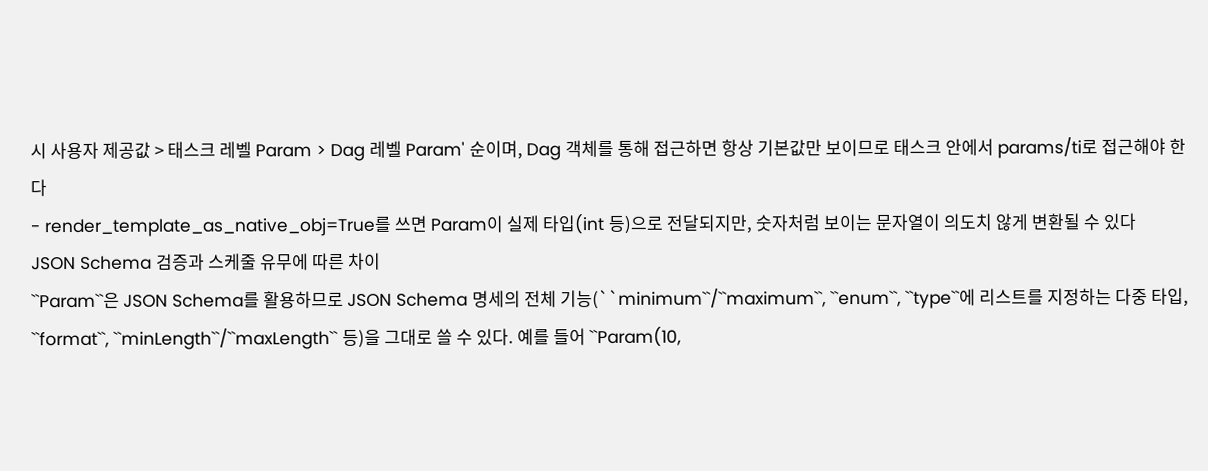시 사용자 제공값 > 태스크 레벨 Param > Dag 레벨 Param' 순이며, Dag 객체를 통해 접근하면 항상 기본값만 보이므로 태스크 안에서 params/ti로 접근해야 한다
- render_template_as_native_obj=True를 쓰면 Param이 실제 타입(int 등)으로 전달되지만, 숫자처럼 보이는 문자열이 의도치 않게 변환될 수 있다
JSON Schema 검증과 스케줄 유무에 따른 차이
``Param``은 JSON Schema를 활용하므로 JSON Schema 명세의 전체 기능(``minimum``/``maximum``, ``enum``, ``type``에 리스트를 지정하는 다중 타입, ``format``, ``minLength``/``maxLength`` 등)을 그대로 쓸 수 있다. 예를 들어 ``Param(10,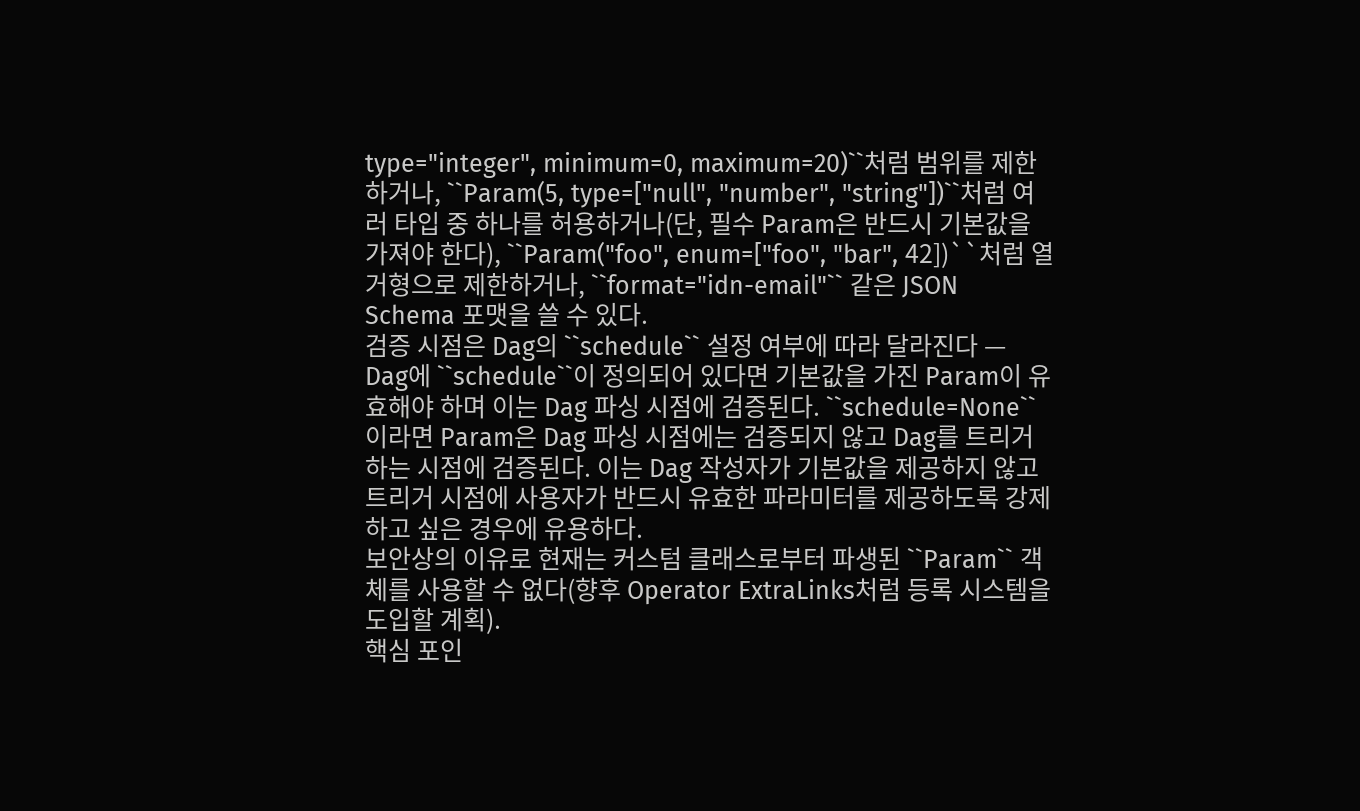type="integer", minimum=0, maximum=20)``처럼 범위를 제한하거나, ``Param(5, type=["null", "number", "string"])``처럼 여러 타입 중 하나를 허용하거나(단, 필수 Param은 반드시 기본값을 가져야 한다), ``Param("foo", enum=["foo", "bar", 42])``처럼 열거형으로 제한하거나, ``format="idn-email"`` 같은 JSON Schema 포맷을 쓸 수 있다.
검증 시점은 Dag의 ``schedule`` 설정 여부에 따라 달라진다 — Dag에 ``schedule``이 정의되어 있다면 기본값을 가진 Param이 유효해야 하며 이는 Dag 파싱 시점에 검증된다. ``schedule=None``이라면 Param은 Dag 파싱 시점에는 검증되지 않고 Dag를 트리거하는 시점에 검증된다. 이는 Dag 작성자가 기본값을 제공하지 않고 트리거 시점에 사용자가 반드시 유효한 파라미터를 제공하도록 강제하고 싶은 경우에 유용하다.
보안상의 이유로 현재는 커스텀 클래스로부터 파생된 ``Param`` 객체를 사용할 수 없다(향후 Operator ExtraLinks처럼 등록 시스템을 도입할 계획).
핵심 포인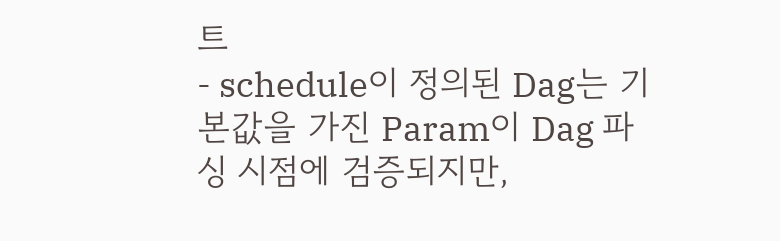트
- schedule이 정의된 Dag는 기본값을 가진 Param이 Dag 파싱 시점에 검증되지만,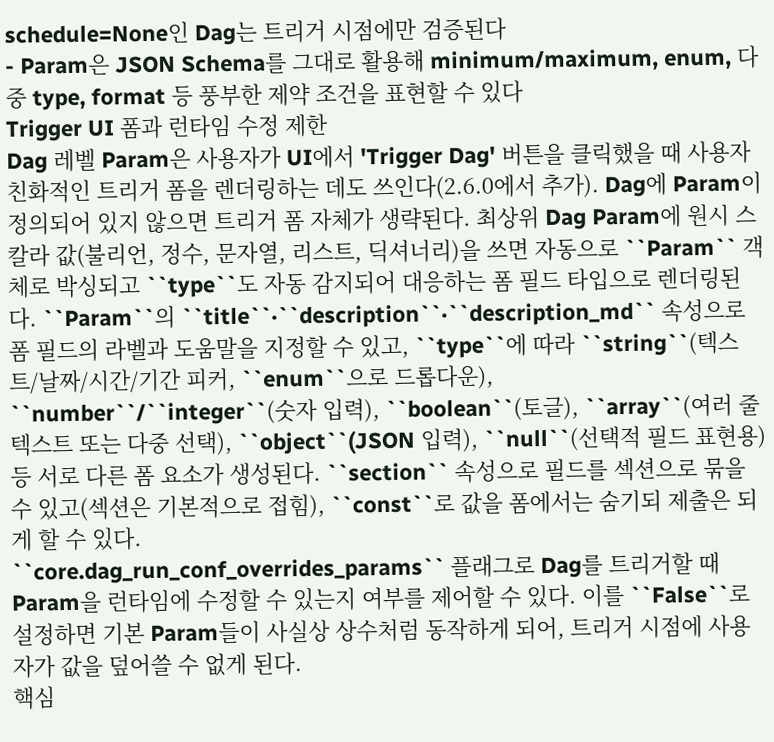schedule=None인 Dag는 트리거 시점에만 검증된다
- Param은 JSON Schema를 그대로 활용해 minimum/maximum, enum, 다중 type, format 등 풍부한 제약 조건을 표현할 수 있다
Trigger UI 폼과 런타임 수정 제한
Dag 레벨 Param은 사용자가 UI에서 'Trigger Dag' 버튼을 클릭했을 때 사용자 친화적인 트리거 폼을 렌더링하는 데도 쓰인다(2.6.0에서 추가). Dag에 Param이 정의되어 있지 않으면 트리거 폼 자체가 생략된다. 최상위 Dag Param에 원시 스칼라 값(불리언, 정수, 문자열, 리스트, 딕셔너리)을 쓰면 자동으로 ``Param`` 객체로 박싱되고 ``type``도 자동 감지되어 대응하는 폼 필드 타입으로 렌더링된다. ``Param``의 ``title``·``description``·``description_md`` 속성으로 폼 필드의 라벨과 도움말을 지정할 수 있고, ``type``에 따라 ``string``(텍스트/날짜/시간/기간 피커, ``enum``으로 드롭다운), ``number``/``integer``(숫자 입력), ``boolean``(토글), ``array``(여러 줄 텍스트 또는 다중 선택), ``object``(JSON 입력), ``null``(선택적 필드 표현용) 등 서로 다른 폼 요소가 생성된다. ``section`` 속성으로 필드를 섹션으로 묶을 수 있고(섹션은 기본적으로 접힘), ``const``로 값을 폼에서는 숨기되 제출은 되게 할 수 있다.
``core.dag_run_conf_overrides_params`` 플래그로 Dag를 트리거할 때 Param을 런타임에 수정할 수 있는지 여부를 제어할 수 있다. 이를 ``False``로 설정하면 기본 Param들이 사실상 상수처럼 동작하게 되어, 트리거 시점에 사용자가 값을 덮어쓸 수 없게 된다.
핵심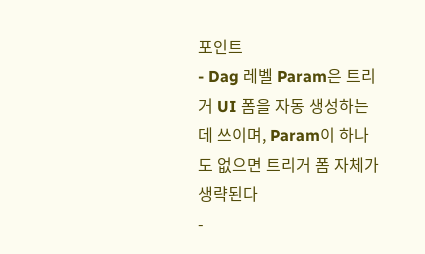포인트
- Dag 레벨 Param은 트리거 UI 폼을 자동 생성하는 데 쓰이며, Param이 하나도 없으면 트리거 폼 자체가 생략된다
-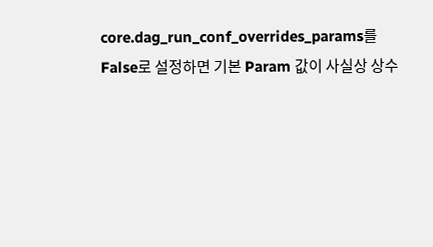core.dag_run_conf_overrides_params를 False로 설정하면 기본 Param 값이 사실상 상수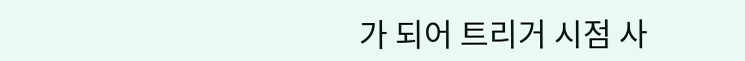가 되어 트리거 시점 사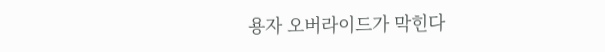용자 오버라이드가 막힌다